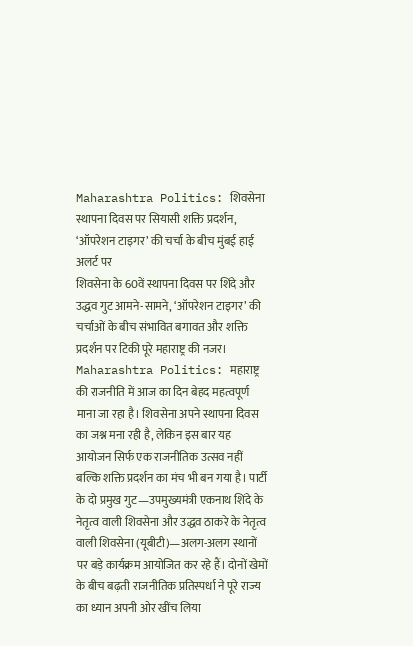Maharashtra Politics: शिवसेना स्थापना दिवस पर सियासी शक्ति प्रदर्शन, ‘ऑपरेशन टाइगर’ की चर्चा के बीच मुंबई हाई अलर्ट पर
शिवसेना के 60वें स्थापना दिवस पर शिंदे और उद्धव गुट आमने-सामने, ‘ऑपरेशन टाइगर’ की चर्चाओं के बीच संभावित बगावत और शक्ति प्रदर्शन पर टिकी पूरे महाराष्ट्र की नजर।
Maharashtra Politics: महाराष्ट्र की राजनीति में आज का दिन बेहद महत्वपूर्ण माना जा रहा है। शिवसेना अपने स्थापना दिवस का जश्न मना रही है, लेकिन इस बार यह आयोजन सिर्फ एक राजनीतिक उत्सव नहीं बल्कि शक्ति प्रदर्शन का मंच भी बन गया है। पार्टी के दो प्रमुख गुट—उपमुख्यमंत्री एकनाथ शिंदे के नेतृत्व वाली शिवसेना और उद्धव ठाकरे के नेतृत्व वाली शिवसेना (यूबीटी)—अलग-अलग स्थानों पर बड़े कार्यक्रम आयोजित कर रहे हैं। दोनों खेमों के बीच बढ़ती राजनीतिक प्रतिस्पर्धा ने पूरे राज्य का ध्यान अपनी ओर खींच लिया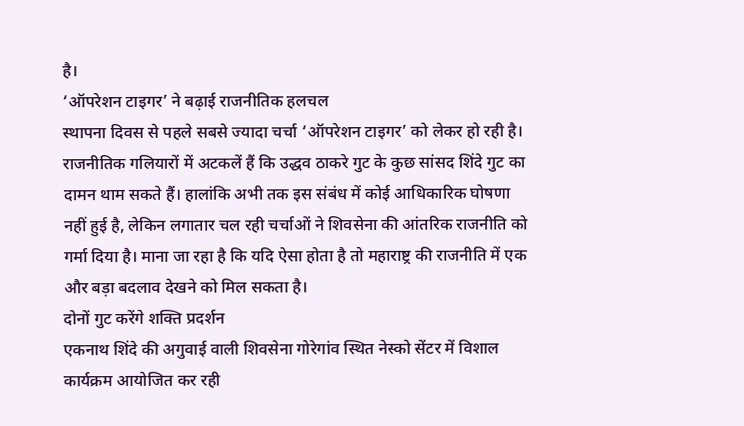है।
‘ऑपरेशन टाइगर’ ने बढ़ाई राजनीतिक हलचल
स्थापना दिवस से पहले सबसे ज्यादा चर्चा ‘ऑपरेशन टाइगर’ को लेकर हो रही है। राजनीतिक गलियारों में अटकलें हैं कि उद्धव ठाकरे गुट के कुछ सांसद शिंदे गुट का दामन थाम सकते हैं। हालांकि अभी तक इस संबंध में कोई आधिकारिक घोषणा नहीं हुई है, लेकिन लगातार चल रही चर्चाओं ने शिवसेना की आंतरिक राजनीति को गर्मा दिया है। माना जा रहा है कि यदि ऐसा होता है तो महाराष्ट्र की राजनीति में एक और बड़ा बदलाव देखने को मिल सकता है।
दोनों गुट करेंगे शक्ति प्रदर्शन
एकनाथ शिंदे की अगुवाई वाली शिवसेना गोरेगांव स्थित नेस्को सेंटर में विशाल कार्यक्रम आयोजित कर रही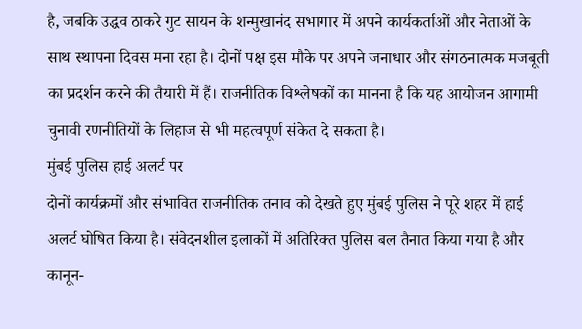है, जबकि उद्धव ठाकरे गुट सायन के शन्मुखानंद सभागार में अपने कार्यकर्ताओं और नेताओं के साथ स्थापना दिवस मना रहा है। दोनों पक्ष इस मौके पर अपने जनाधार और संगठनात्मक मजबूती का प्रदर्शन करने की तैयारी में हैं। राजनीतिक विश्लेषकों का मानना है कि यह आयोजन आगामी चुनावी रणनीतियों के लिहाज से भी महत्वपूर्ण संकेत दे सकता है।
मुंबई पुलिस हाई अलर्ट पर
दोनों कार्यक्रमों और संभावित राजनीतिक तनाव को देखते हुए मुंबई पुलिस ने पूरे शहर में हाई अलर्ट घोषित किया है। संवेदनशील इलाकों में अतिरिक्त पुलिस बल तैनात किया गया है और कानून-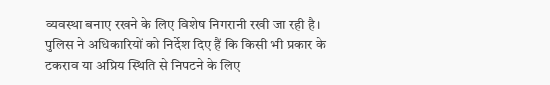व्यवस्था बनाए रखने के लिए विशेष निगरानी रखी जा रही है। पुलिस ने अधिकारियों को निर्देश दिए हैं कि किसी भी प्रकार के टकराव या अप्रिय स्थिति से निपटने के लिए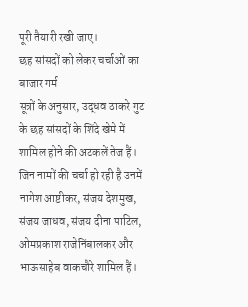पूरी तैयारी रखी जाए।
छह सांसदों को लेकर चर्चाओं का बाजार गर्म
सूत्रों के अनुसार, उद्धव ठाकरे गुट के छह सांसदों के शिंदे खेमे में शामिल होने की अटकलें तेज हैं। जिन नामों की चर्चा हो रही है उनमें नागेश आष्टीकर, संजय देशमुख, संजय जाधव, संजय दीना पाटिल, ओमप्रकाश राजेनिंबालकर और भाऊसाहेब वाकचौरे शामिल हैं।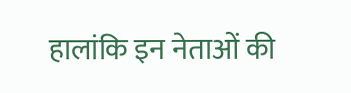हालांकि इन नेताओं की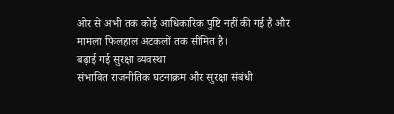ओर से अभी तक कोई आधिकारिक पुष्टि नहीं की गई है और मामला फिलहाल अटकलों तक सीमित है।
बढ़ाई गई सुरक्षा व्यवस्था
संभावित राजनीतिक घटनाक्रम और सुरक्षा संबंधी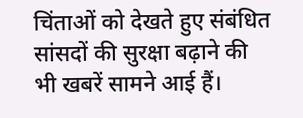चिंताओं को देखते हुए संबंधित सांसदों की सुरक्षा बढ़ाने की भी खबरें सामने आई हैं।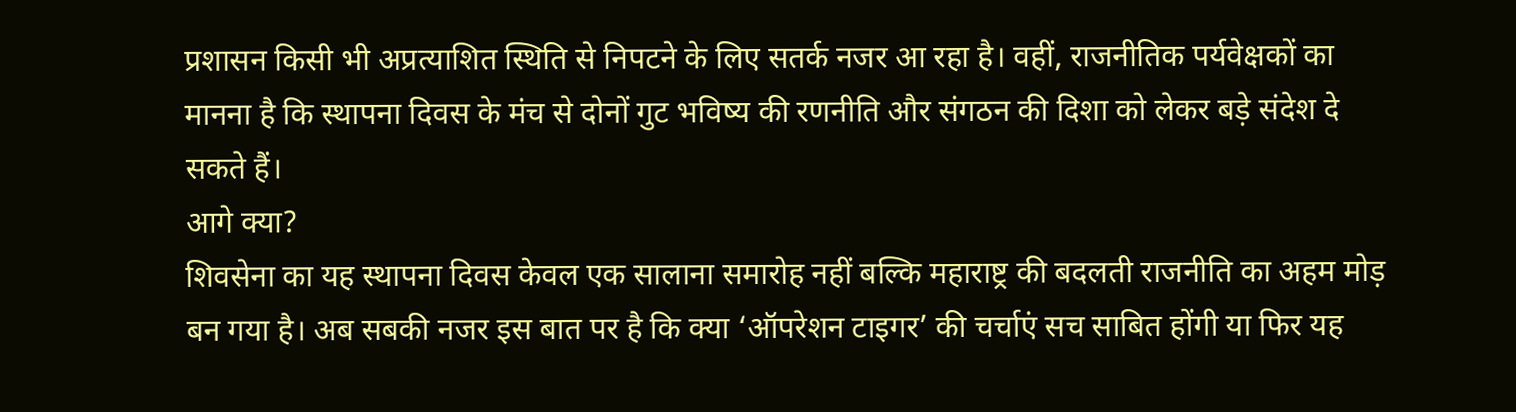प्रशासन किसी भी अप्रत्याशित स्थिति से निपटने के लिए सतर्क नजर आ रहा है। वहीं, राजनीतिक पर्यवेक्षकों का मानना है कि स्थापना दिवस के मंच से दोनों गुट भविष्य की रणनीति और संगठन की दिशा को लेकर बड़े संदेश दे सकते हैं।
आगे क्या?
शिवसेना का यह स्थापना दिवस केवल एक सालाना समारोह नहीं बल्कि महाराष्ट्र की बदलती राजनीति का अहम मोड़ बन गया है। अब सबकी नजर इस बात पर है कि क्या ‘ऑपरेशन टाइगर’ की चर्चाएं सच साबित होंगी या फिर यह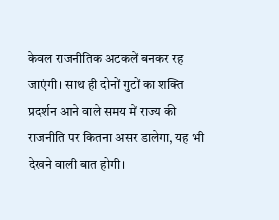केवल राजनीतिक अटकलें बनकर रह जाएंगी। साथ ही दोनों गुटों का शक्ति प्रदर्शन आने वाले समय में राज्य की राजनीति पर कितना असर डालेगा, यह भी देखने वाली बात होगी।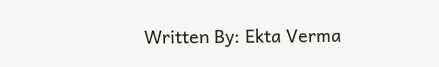Written By: Ekta Verma